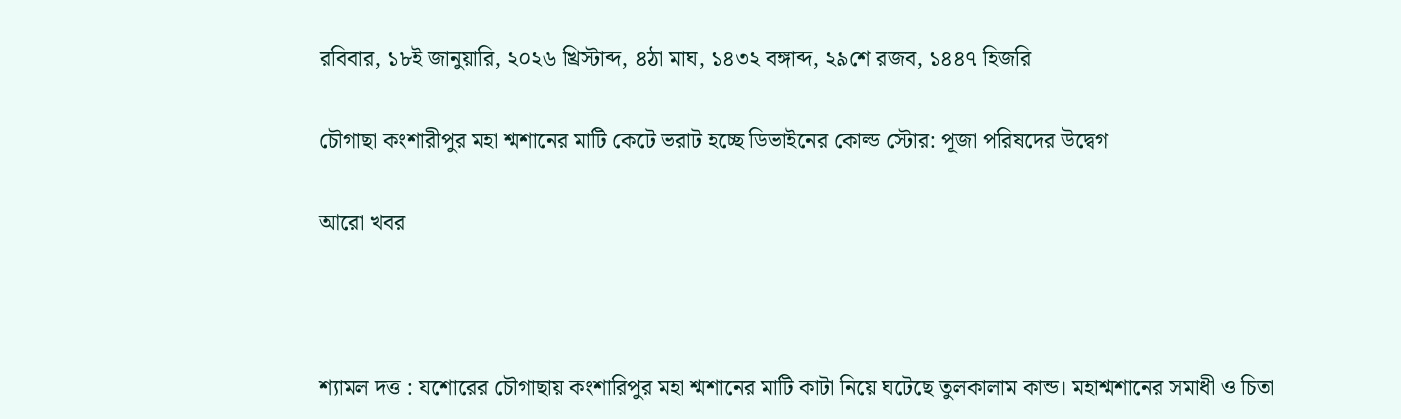রবিবার, ১৮ই জানুয়ারি, ২০২৬ খ্রিস্টাব্দ, ৪ঠা মাঘ, ১৪৩২ বঙ্গাব্দ, ২৯শে রজব, ১৪৪৭ হিজরি

চৌগাছা কংশারীপুর মহা শ্মশানের মাটি কেটে ভরাট হচ্ছে ডিভাইনের কোল্ড স্টোর: পূজা পরিষদের উদ্বেগ

আরো খবর



শ্যামল দত্ত : যশোরের চৌগাছায় কংশারিপুর মহা শ্মশানের মাটি কাটা নিয়ে ঘটেছে তুলকালাম কান্ড। মহাশ্মশানের সমাধী ও চিতা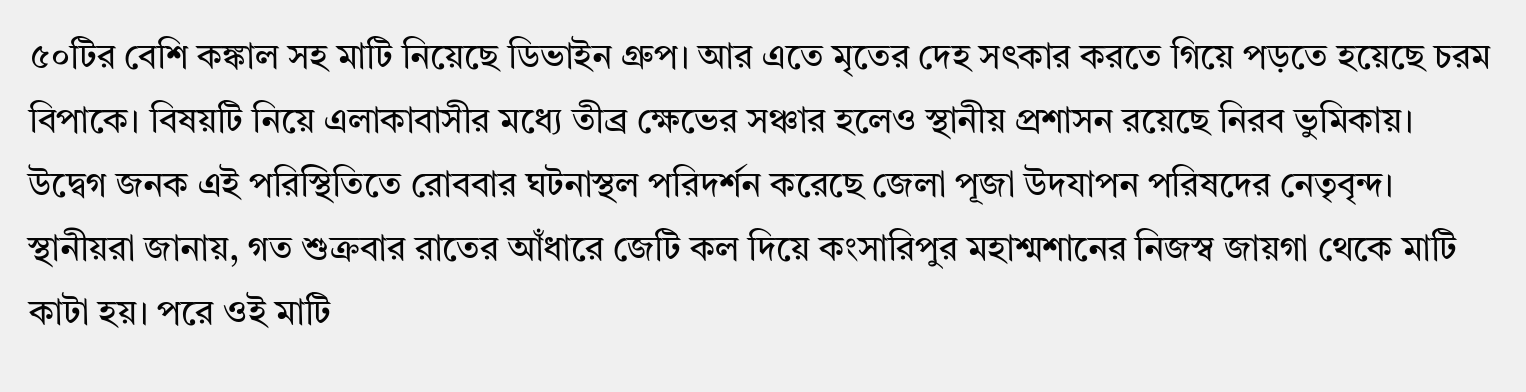৫০টির বেশি কঙ্কাল সহ মাটি নিয়েছে ডিভাইন গ্রুপ। আর এতে মৃতের দেহ সৎকার করতে গিয়ে পড়তে হয়েছে চরম বিপাকে। বিষয়টি নিয়ে এলাকাবাসীর মধ্যে তীব্র ক্ষেভের সঞ্চার হলেও স্থানীয় প্রশাসন রয়েছে নিরব ভুমিকায়। উদ্বেগ জনক এই পরিস্থিতিতে রোববার ঘটনাস্থল পরিদর্শন করেছে জেলা পূজা উদযাপন পরিষদের নেতৃবৃন্দ।
স্থানীয়রা জানায়, গত শুক্রবার রাতের আঁধারে জেটি কল দিয়ে কংসারিপুর মহাশ্মশানের নিজস্ব জায়গা থেকে মাটি কাটা হয়। পরে ওই মাটি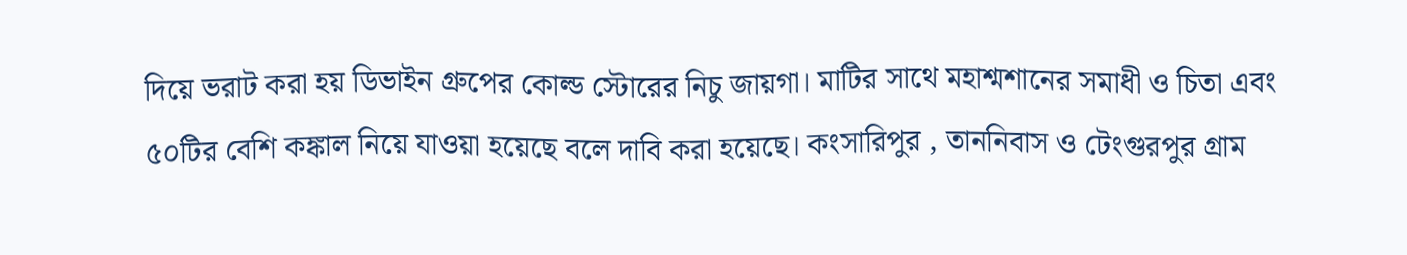দিয়ে ভরাট করা হয় ডিভাইন গ্রুপের কোল্ড স্টোরের নিচু জায়গা। মাটির সাথে মহাশ্মশানের সমাধী ও চিতা এবং ৫০টির বেশি কঙ্কাল নিয়ে যাওয়া হয়েছে বলে দাবি করা হয়েছে। কংসারিপুর , তাননিবাস ও টেংগুরপুর গ্রাম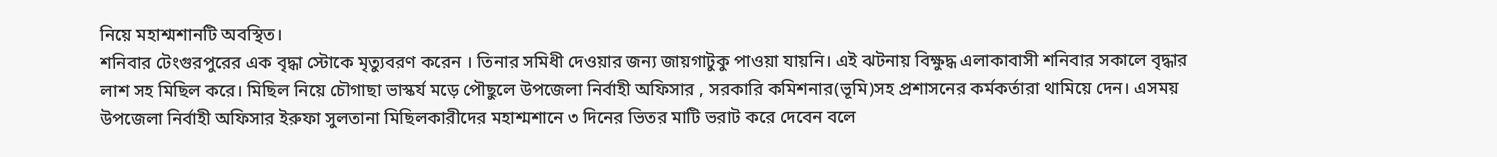নিয়ে মহাশ্মশানটি অবস্থিত।
শনিবার টেংগুরপুরের এক বৃদ্ধা স্টোকে মৃত্যুবরণ করেন । তিনার সমিধী দেওয়ার জন্য জায়গাটুকু পাওয়া যায়নি। এই ঝটনায় বিক্ষুদ্ধ এলাকাবাসী শনিবার সকালে বৃদ্ধার লাশ সহ মিছিল করে। মিছিল নিয়ে চৌগাছা ভাস্কর্য মড়ে পৌছুলে উপজেলা নির্বাহী অফিসার , সরকারি কমিশনার(ভূমি)সহ প্রশাসনের কর্মকর্তারা থামিয়ে দেন। এসময় উপজেলা নির্বাহী অফিসার ইরুফা সুলতানা মিছিলকারীদের মহাশ্মশানে ৩ দিনের ভিতর মাটি ভরাট করে দেবেন বলে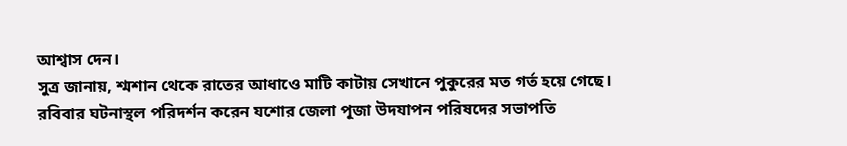আশ্বাস দেন।
সুত্র জানায়, শ্মশান থেকে রাতের আধাওে মাটি কাটায় সেখানে পুকুরের মত গর্ত হয়ে গেছে।
রবিবার ঘটনাস্থল পরিদর্শন করেন যশোর জেলা পূজা উদযাপন পরিষদের সভাপতি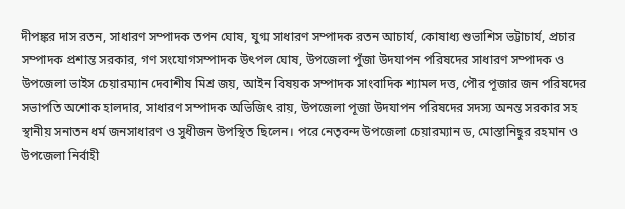দীপঙ্কর দাস রতন, সাধারণ সম্পাদক তপন ঘোষ, যুগ্ম সাধারণ সম্পাদক রতন আচার্য, কোষাধ্য শুভাশিস ভট্টাচার্য, প্রচার সম্পাদক প্রশান্ত সরকার, গণ সংযোগসম্পাদক উৎপল ঘোষ, উপজেলা পুঁজা উদযাপন পরিষদের সাধারণ সম্পাদক ও উপজেলা ভাইস চেয়ারম্যান দেবাশীষ মিশ্র জয়, আইন বিষয়ক সম্পাদক সাংবাদিক শ্যামল দত্ত, পৌর পূজার জন পরিষদের সভাপতি অশোক হালদার, সাধারণ সম্পাদক অভিজিৎ রায়, উপজেলা পূজা উদযাপন পরিষদের সদস্য অনন্ত সরকার সহ স্থানীয় সনাতন ধর্ম জনসাধারণ ও সুধীজন উপস্থিত ছিলেন। পরে নেতৃবন্দ উপজেলা চেয়ারম্যান ড, মোস্তানিছুর রহমান ও উপজেলা নির্বাহী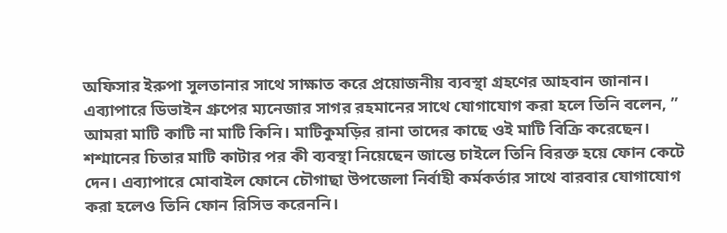অফিসার ইরুপা সুলতানার সাথে সাক্ষাত করে প্রয়োজনীয় ব্যবস্থা গ্রহণের আহবান জানান। এব্যাপারে ডিভাইন গ্রুপের ম্যনেজার সাগর রহমানের সাথে যোগাযোগ করা হলে তিনি বলেন, ” আমরা মাটি কাটি না মাটি কিনি। মাটিকুমড়ির রানা তাদের কাছে ওই মাটি বিক্রি করেছেন। শশ্মানের চিতার মাটি কাটার পর কী ব্যবস্থা নিয়েছেন জান্তে চাইলে তিনি বিরক্ত হয়ে ফোন কেটে দেন। এব্যাপারে মোবাইল ফোনে চৌগাছা উপজেলা নির্বাহী কর্মকর্তার সাথে বারবার যোগাযোগ করা হলেও তিনি ফোন রিসিভ করেননি।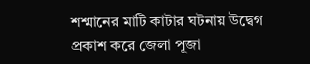শশ্মানের মাটি কাটার ঘটনায় উদ্বেগ প্রকাশ করে জেলা পূজা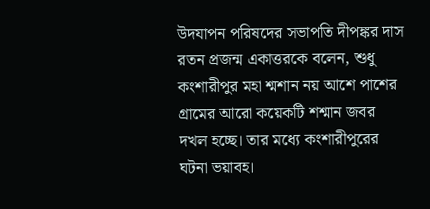উদযাপন পরিষদের সভাপতি দীপঙ্কর দাস রতন প্রজন্ম একাত্তরকে বলেন, শুধু কংশারীপুর মহা শ্মশান নয় আশে পাশের গ্রামের আরো কয়েকটি শশ্মান জবর দখল হচ্ছে। তার মধ্যে কংশারীপুরের ঘটনা ভয়াবহ।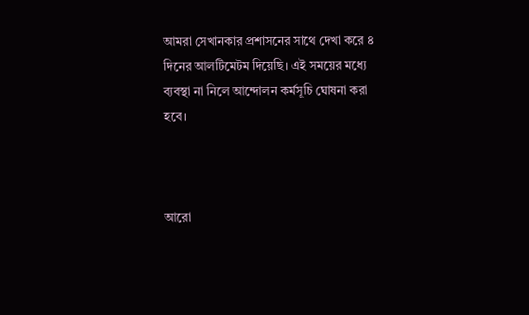আমরা সেখানকার প্রশাসনের সাথে দেখা করে ৪ দিনের আলটিমেটম দিয়েছি। এই সময়ের মধ্যে ব্যবস্থা না নিলে আন্দোলন কর্মসূচি ঘোষনা করা হবে।



আরো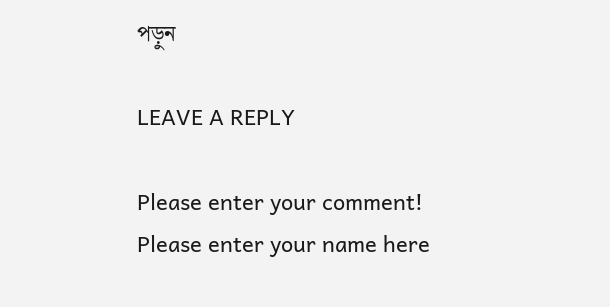পড়ুন

LEAVE A REPLY

Please enter your comment!
Please enter your name here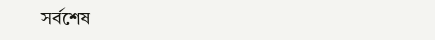সর্বশেষ